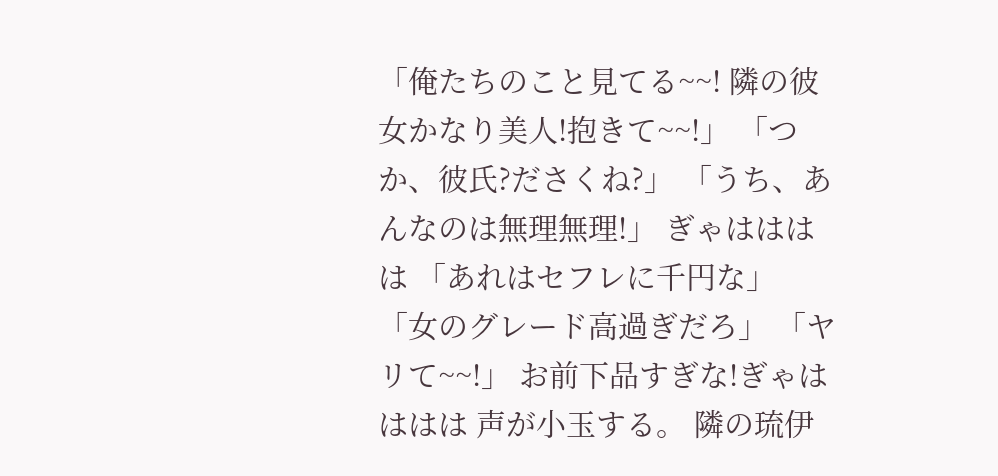「俺たちのこと見てる~~! 隣の彼女かなり美人!抱きて~~!」 「つか、彼氏?ださくね?」 「うち、あんなのは無理無理!」 ぎゃはははは 「あれはセフレに千円な」 「女のグレード高過ぎだろ」 「ヤリて~~!」 お前下品すぎな!ぎゃはははは 声が小玉する。 隣の琉伊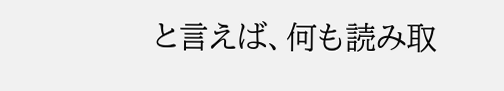と言えば、何も読み取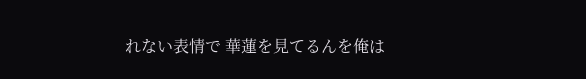れない表情で 華蓮を見てるんを俺は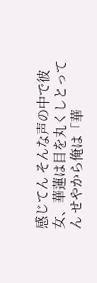感じてん そんな声の中で彼女、華蓮は目を丸くしとってん せやから俺は「華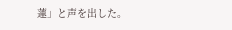蓮」と声を出した。